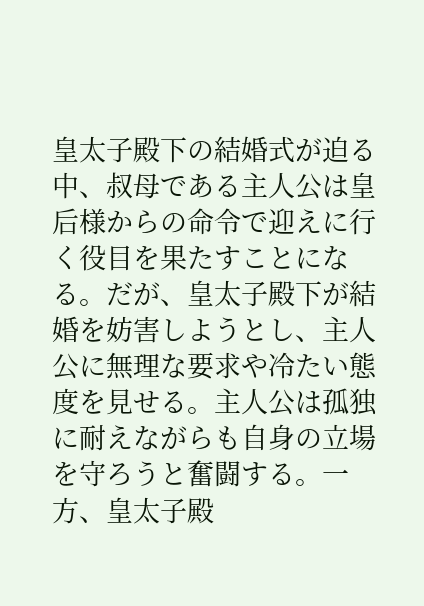皇太子殿下の結婚式が迫る中、叔母である主人公は皇后様からの命令で迎えに行く役目を果たすことになる。だが、皇太子殿下が結婚を妨害しようとし、主人公に無理な要求や冷たい態度を見せる。主人公は孤独に耐えながらも自身の立場を守ろうと奮闘する。一方、皇太子殿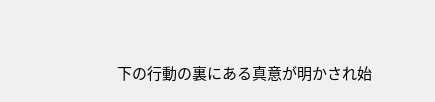下の行動の裏にある真意が明かされ始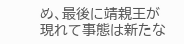め、最後に靖親王が現れて事態は新たな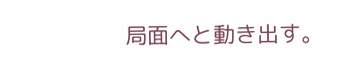局面へと動き出す。